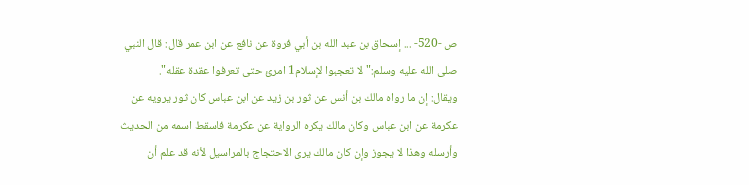ص -520- ... إسحاق بن عبد الله بن أبي فروة عن نافع عن ابن عمر قال: قال النبي صلى الله عليه وسلم:"لا تعجبوا لإسلام1 امرئ حتى تعرفوا عقدة عقله".
ويقال: إن ما رواه مالك بن أنس عن ثور بن زيد عن ابن عباس كان ثور يرويه عن عكرمة عن ابن عباس وكان مالك يكره الرواية عن عكرمة فاسقط اسمه من الحديث وأرسله وهذا لا يجوز وإن كان مالك يرى الاحتجاج بالمراسيل لأنه قد علم أن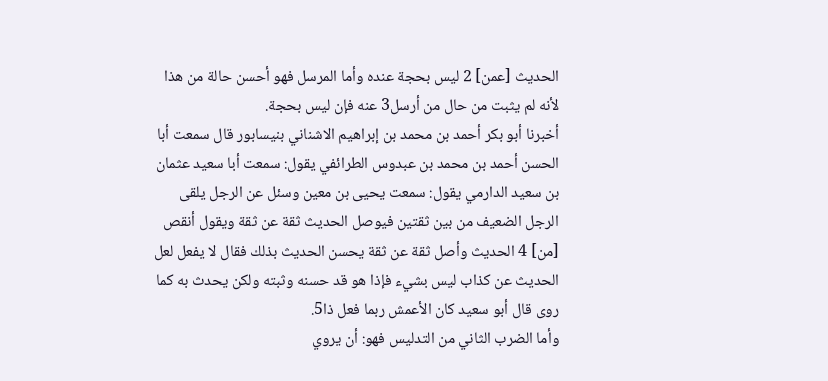الحديث [عمن] 2 ليس بحجة عنده وأما المرسل فهو أحسن حالة من هذا لأنه لم يثبت من حال من أرسل3 عنه فإن ليس بحجة.
أخبرنا أبو بكر أحمد بن محمد بن إبراهيم الاشناني بنيسابور قال سمعت أبا الحسن أحمد بن محمد بن عبدوس الطرائفي يقول: سمعت أبا سعيد عثمان بن سعيد الدارمي يقول: سمعت يحيى بن معين وسئل عن الرجل يلقى الرجل الضعيف من بين ثقتين فيوصل الحديث ثقة عن ثقة ويقول أنقص [من] 4 الحديث وأصل ثقة عن ثقة يحسن الحديث بذلك فقال لا يفعل لعل الحديث عن كذاب ليس بشيء فإذا هو قد حسنه وثبته ولكن يحدث به كما روى قال أبو سعيد كان الأعمش ربما فعل ذا5.
وأما الضرب الثاني من التدليس فهو: أن يروي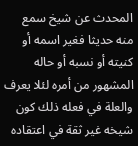المحدث عن شيخ سمع منه حديثا فغير اسمه أو كنيته أو نسبه أو حاله المشهور من أمره لئلا يعرف والعلة في فعله ذلك كون شيخه غير ثقة في اعتقاده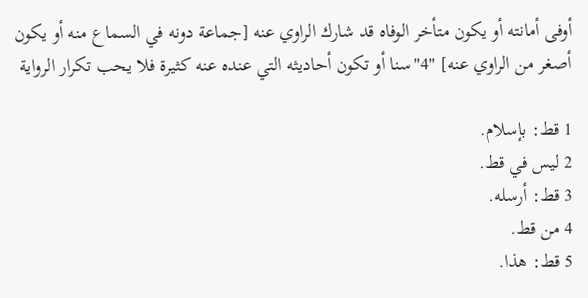أوفى أمانته أو يكون متأخر الوفاه قد شارك الراوي عنه [جماعة دونه في السماع منه أو يكون أصغر من الراوي عنه] "4"سنا أو تكون أحاديثه التي عنده عنه كثيرة فلا يحب تكرار الرواية

1 قط: بإسلام.
2 ليس في قط.
3 قط: أرسله.
4 من قط.
5 قط: هذا.